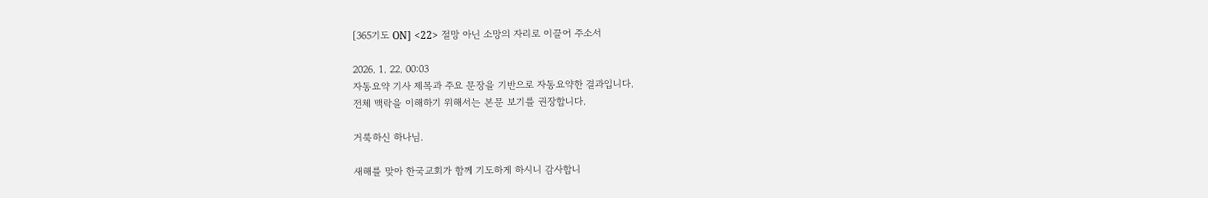[365기도 ON] <22> 절망 아닌 소망의 자리로 이끌어 주소서

2026. 1. 22. 00:03
자동요약 기사 제목과 주요 문장을 기반으로 자동요약한 결과입니다.
전체 맥락을 이해하기 위해서는 본문 보기를 권장합니다.

거룩하신 하나님.

새해를 맞아 한국교회가 함께 기도하게 하시니 감사합니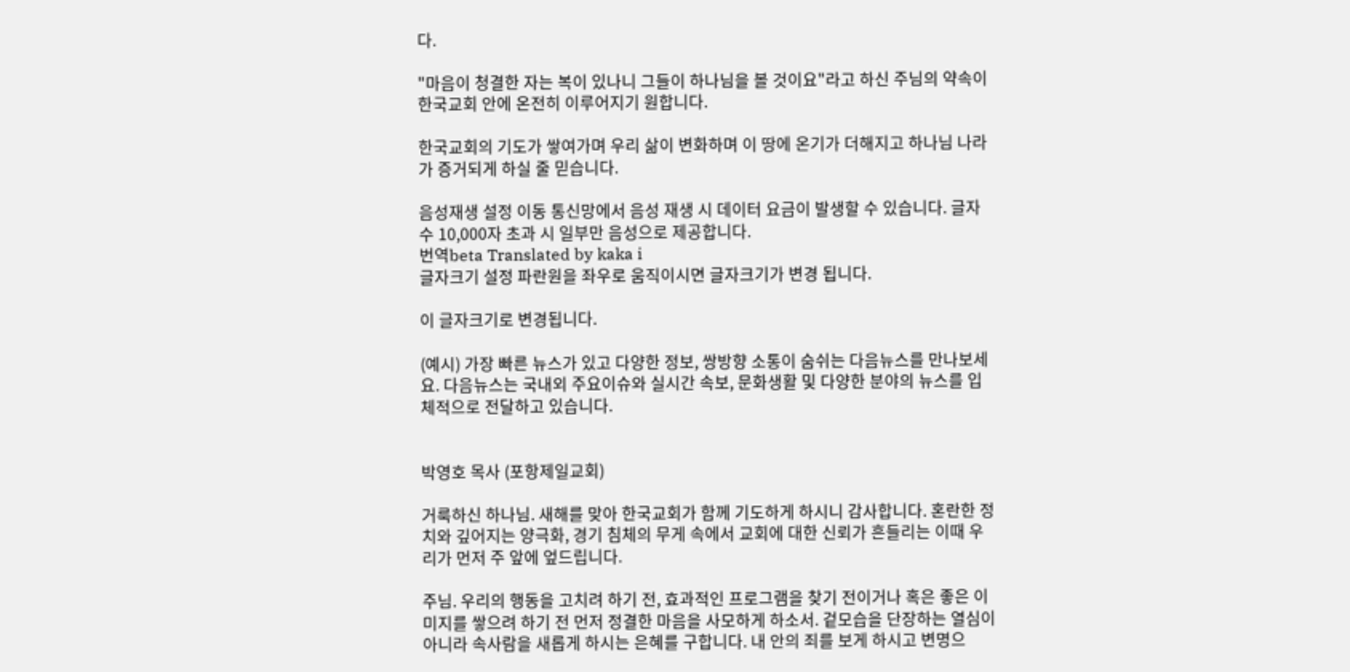다.

"마음이 청결한 자는 복이 있나니 그들이 하나님을 볼 것이요"라고 하신 주님의 약속이 한국교회 안에 온전히 이루어지기 원합니다.

한국교회의 기도가 쌓여가며 우리 삶이 변화하며 이 땅에 온기가 더해지고 하나님 나라가 증거되게 하실 줄 믿습니다.

음성재생 설정 이동 통신망에서 음성 재생 시 데이터 요금이 발생할 수 있습니다. 글자 수 10,000자 초과 시 일부만 음성으로 제공합니다.
번역beta Translated by kaka i
글자크기 설정 파란원을 좌우로 움직이시면 글자크기가 변경 됩니다.

이 글자크기로 변경됩니다.

(예시) 가장 빠른 뉴스가 있고 다양한 정보, 쌍방향 소통이 숨쉬는 다음뉴스를 만나보세요. 다음뉴스는 국내외 주요이슈와 실시간 속보, 문화생활 및 다양한 분야의 뉴스를 입체적으로 전달하고 있습니다.


박영호 목사 (포항제일교회)

거룩하신 하나님. 새해를 맞아 한국교회가 함께 기도하게 하시니 감사합니다. 혼란한 정치와 깊어지는 양극화, 경기 침체의 무게 속에서 교회에 대한 신뢰가 흔들리는 이때 우리가 먼저 주 앞에 엎드립니다.

주님. 우리의 행동을 고치려 하기 전, 효과적인 프로그램을 찾기 전이거나 혹은 좋은 이미지를 쌓으려 하기 전 먼저 정결한 마음을 사모하게 하소서. 겉모습을 단장하는 열심이 아니라 속사람을 새롭게 하시는 은혜를 구합니다. 내 안의 죄를 보게 하시고 변명으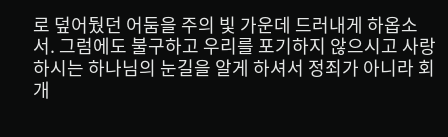로 덮어뒀던 어둠을 주의 빛 가운데 드러내게 하옵소서. 그럼에도 불구하고 우리를 포기하지 않으시고 사랑하시는 하나님의 눈길을 알게 하셔서 정죄가 아니라 회개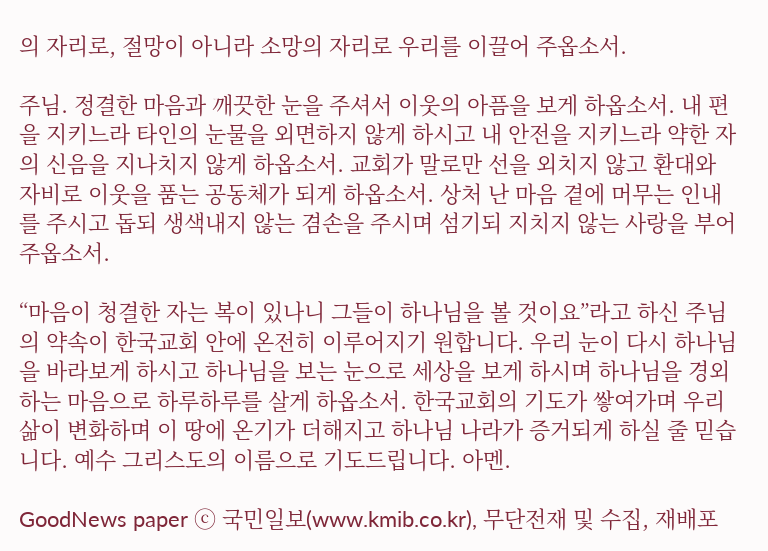의 자리로, 절망이 아니라 소망의 자리로 우리를 이끌어 주옵소서.

주님. 정결한 마음과 깨끗한 눈을 주셔서 이웃의 아픔을 보게 하옵소서. 내 편을 지키느라 타인의 눈물을 외면하지 않게 하시고 내 안전을 지키느라 약한 자의 신음을 지나치지 않게 하옵소서. 교회가 말로만 선을 외치지 않고 환대와 자비로 이웃을 품는 공동체가 되게 하옵소서. 상처 난 마음 곁에 머무는 인내를 주시고 돕되 생색내지 않는 겸손을 주시며 섬기되 지치지 않는 사랑을 부어 주옵소서.

“마음이 청결한 자는 복이 있나니 그들이 하나님을 볼 것이요”라고 하신 주님의 약속이 한국교회 안에 온전히 이루어지기 원합니다. 우리 눈이 다시 하나님을 바라보게 하시고 하나님을 보는 눈으로 세상을 보게 하시며 하나님을 경외하는 마음으로 하루하루를 살게 하옵소서. 한국교회의 기도가 쌓여가며 우리 삶이 변화하며 이 땅에 온기가 더해지고 하나님 나라가 증거되게 하실 줄 믿습니다. 예수 그리스도의 이름으로 기도드립니다. 아멘.

GoodNews paper ⓒ 국민일보(www.kmib.co.kr), 무단전재 및 수집, 재배포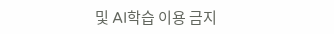및 AI학습 이용 금지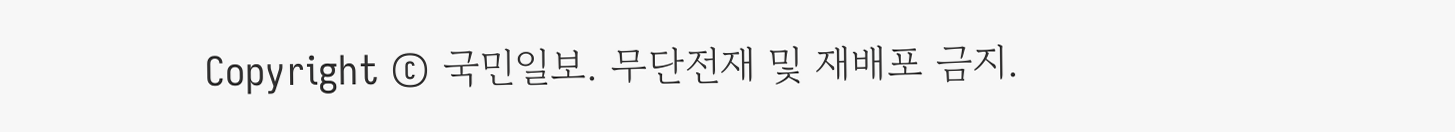Copyright © 국민일보. 무단전재 및 재배포 금지.